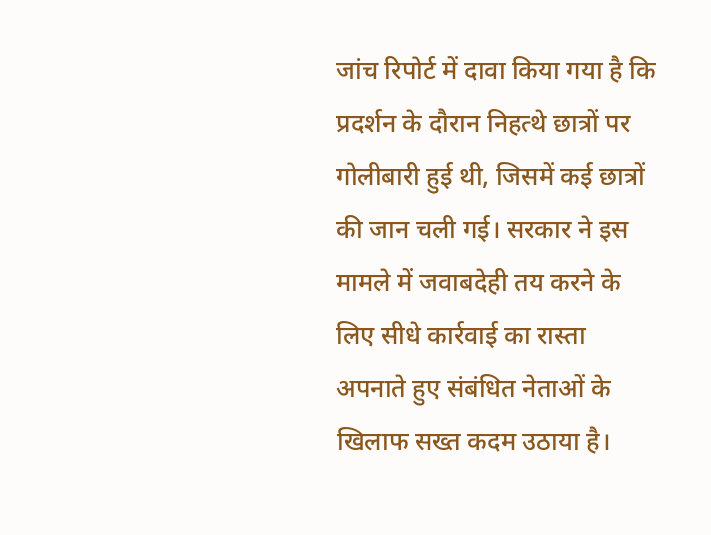जांच रिपोर्ट में दावा किया गया है कि प्रदर्शन के दौरान निहत्थे छात्रों पर गोलीबारी हुई थी, जिसमें कई छात्रों की जान चली गई। सरकार ने इस मामले में जवाबदेही तय करने के लिए सीधे कार्रवाई का रास्ता अपनाते हुए संबंधित नेताओं के खिलाफ सख्त कदम उठाया है।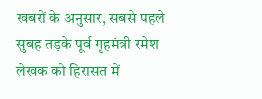खबरों के अनुसार, सबसे पहले सुबह तड़के पूर्व गृहमंत्री रमेश लेखक को हिरासत में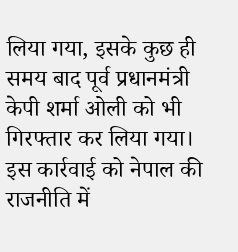लिया गया, इसके कुछ ही समय बाद पूर्व प्रधानमंत्री केपी शर्मा ओली को भी गिरफ्तार कर लिया गया। इस कार्रवाई को नेपाल की राजनीति में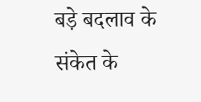बड़े बदलाव के संकेत के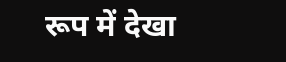रूप में देखा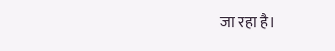जा रहा है।